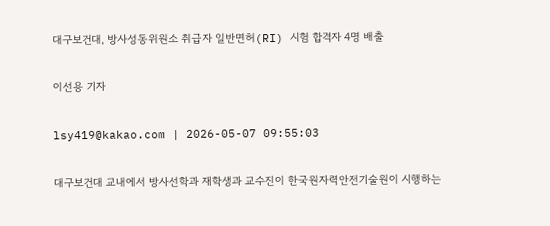대구보건대, 방사성동위원소 취급자 일반면허(RI) 시험 합격자 4명 배출

이선용 기자

lsy419@kakao.com | 2026-05-07 09:55:03

대구보건대 교내에서 방사선학과 재학생과 교수진이 한국원자력안전기술원이 시행하는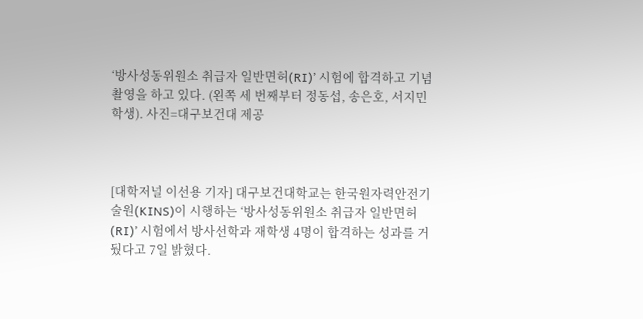‘방사성동위원소 취급자 일반면허(RI)’ 시험에 합격하고 기념촬영을 하고 있다. (왼쪽 세 번째부터 정동섭, 송은호, 서지민 학생). 사진=대구보건대 제공



[대학저널 이선용 기자] 대구보건대학교는 한국원자력안전기술원(KINS)이 시행하는 ‘방사성동위원소 취급자 일반면허(RI)’ 시험에서 방사선학과 재학생 4명이 합격하는 성과를 거뒀다고 7일 밝혔다.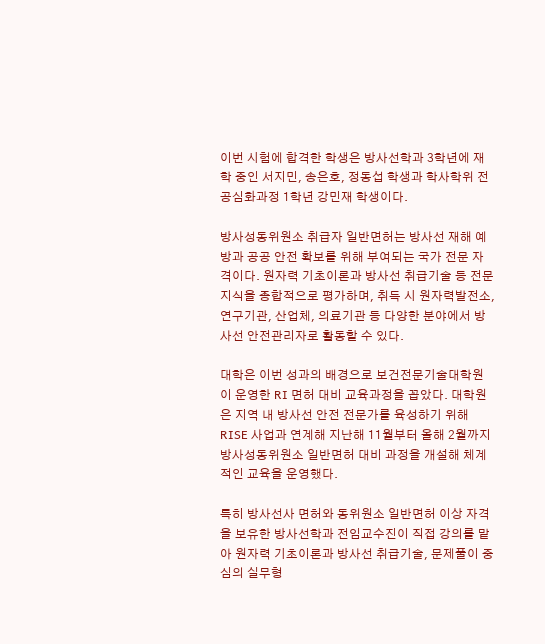이번 시험에 합격한 학생은 방사선학과 3학년에 재학 중인 서지민, 송은호, 정동섭 학생과 학사학위 전공심화과정 1학년 강민재 학생이다.

방사성동위원소 취급자 일반면허는 방사선 재해 예방과 공공 안전 확보를 위해 부여되는 국가 전문 자격이다. 원자력 기초이론과 방사선 취급기술 등 전문 지식을 종합적으로 평가하며, 취득 시 원자력발전소, 연구기관, 산업체, 의료기관 등 다양한 분야에서 방사선 안전관리자로 활동할 수 있다.

대학은 이번 성과의 배경으로 보건전문기술대학원이 운영한 RI 면허 대비 교육과정을 꼽았다. 대학원은 지역 내 방사선 안전 전문가를 육성하기 위해 RISE 사업과 연계해 지난해 11월부터 올해 2월까지 방사성동위원소 일반면허 대비 과정을 개설해 체계적인 교육을 운영했다.

특히 방사선사 면허와 동위원소 일반면허 이상 자격을 보유한 방사선학과 전임교수진이 직접 강의를 맡아 원자력 기초이론과 방사선 취급기술, 문제풀이 중심의 실무형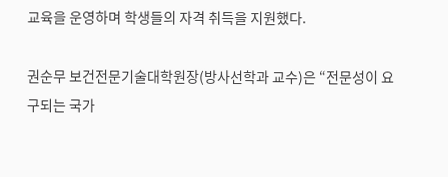교육을 운영하며 학생들의 자격 취득을 지원했다.

권순무 보건전문기술대학원장(방사선학과 교수)은 “전문성이 요구되는 국가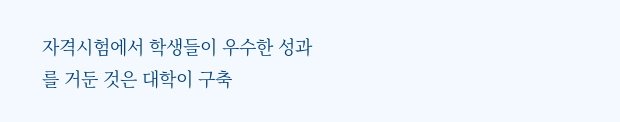자격시험에서 학생들이 우수한 성과를 거둔 것은 대학이 구축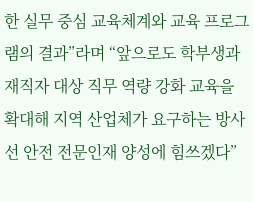한 실무 중심 교육체계와 교육 프로그램의 결과”라며 “앞으로도 학부생과 재직자 대상 직무 역량 강화 교육을 확대해 지역 산업체가 요구하는 방사선 안전 전문인재 양성에 힘쓰겠다”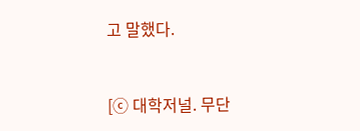고 말했다.



[ⓒ 대학저널. 무단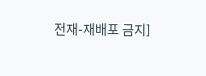전재-재배포 금지]